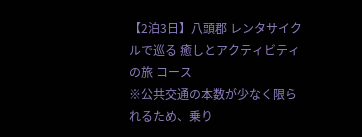【2泊3日】八頭郡 レンタサイクルで巡る 癒しとアクティビティの旅 コース
※公共交通の本数が少なく限られるため、乗り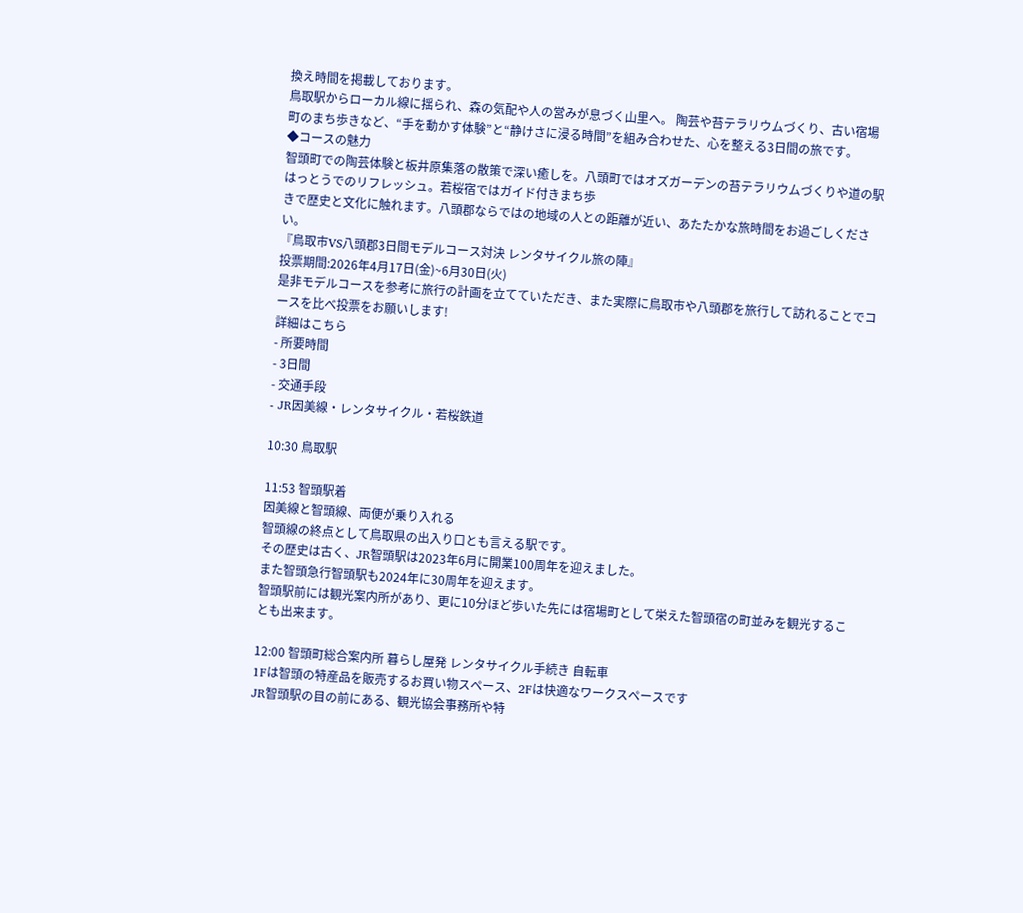換え時間を掲載しております。
鳥取駅からローカル線に揺られ、森の気配や人の営みが息づく山里へ。 陶芸や苔テラリウムづくり、古い宿場町のまち歩きなど、“手を動かす体験”と“静けさに浸る時間”を組み合わせた、心を整える3日間の旅です。
◆コースの魅力
智頭町での陶芸体験と板井原集落の散策で深い癒しを。八頭町ではオズガーデンの苔テラリウムづくりや道の駅はっとうでのリフレッシュ。若桜宿ではガイド付きまち歩
きで歴史と文化に触れます。八頭郡ならではの地域の人との距離が近い、あたたかな旅時間をお過ごしください。
『鳥取市VS八頭郡3日間モデルコース対決 レンタサイクル旅の陣』
投票期間:2026年4月17日(金)~6月30日(火)
是非モデルコースを参考に旅行の計画を立てていただき、また実際に鳥取市や八頭郡を旅行して訪れることでコースを比べ投票をお願いします!
詳細はこちら
- 所要時間
- 3日間
- 交通手段
- JR因美線・レンタサイクル・若桜鉄道

10:30 鳥取駅

11:53 智頭駅着
因美線と智頭線、両便が乗り入れる
智頭線の終点として鳥取県の出入り口とも言える駅です。
その歴史は古く、JR智頭駅は2023年6月に開業100周年を迎えました。
また智頭急行智頭駅も2024年に30周年を迎えます。
智頭駅前には観光案内所があり、更に10分ほど歩いた先には宿場町として栄えた智頭宿の町並みを観光することも出来ます。

12:00 智頭町総合案内所 暮らし屋発 レンタサイクル手続き 自転車
1Fは智頭の特産品を販売するお買い物スペース、2Fは快適なワークスペースです
JR智頭駅の目の前にある、観光協会事務所や特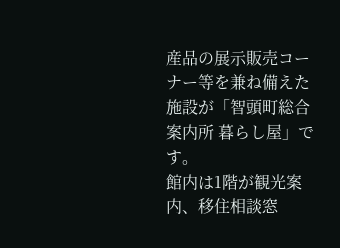産品の展示販売コーナー等を兼ね備えた施設が「智頭町総合案内所 暮らし屋」です。
館内は1階が観光案内、移住相談窓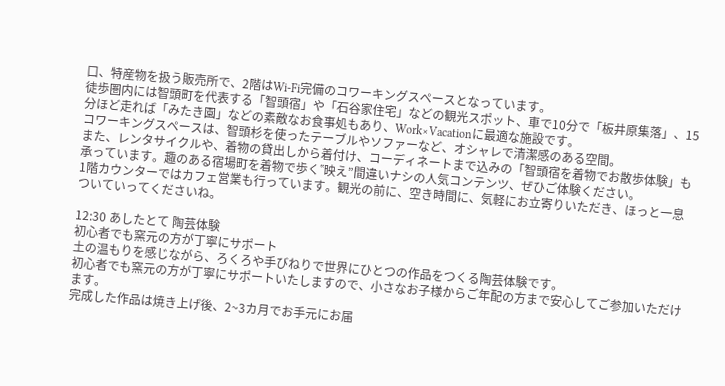口、特産物を扱う販売所で、2階はWi-Fi完備のコワーキングスペースとなっています。
徒歩圏内には智頭町を代表する「智頭宿」や「石谷家住宅」などの観光スポット、車で10分で「板井原集落」、15分ほど走れば「みたき園」などの素敵なお食事処もあり、Work×Vacationに最適な施設です。
コワーキングスペースは、智頭杉を使ったテーブルやソファーなど、オシャレで清潔感のある空間。
また、レンタサイクルや、着物の貸出しから着付け、コーディネートまで込みの「智頭宿を着物でお散歩体験」も承っています。趣のある宿場町を着物で歩く‟映え”間違いナシの人気コンテンツ、ぜひご体験ください。
1階カウンターではカフェ営業も行っています。観光の前に、空き時間に、気軽にお立寄りいただき、ほっと一息ついていってくださいね。

12:30 あしたとて 陶芸体験
初心者でも窯元の方が丁寧にサポート
土の温もりを感じながら、ろくろや手びねりで世界にひとつの作品をつくる陶芸体験です。
初心者でも窯元の方が丁寧にサポートいたしますので、小さなお子様からご年配の方まで安心してご参加いただけます。
完成した作品は焼き上げ後、2~3カ月でお手元にお届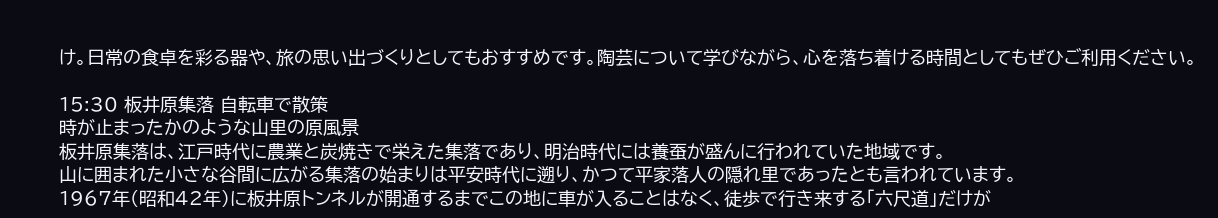け。日常の食卓を彩る器や、旅の思い出づくりとしてもおすすめです。陶芸について学びながら、心を落ち着ける時間としてもぜひご利用ください。

15:30 板井原集落 自転車で散策
時が止まったかのような山里の原風景
板井原集落は、江戸時代に農業と炭焼きで栄えた集落であり、明治時代には養蚕が盛んに行われていた地域です。
山に囲まれた小さな谷間に広がる集落の始まりは平安時代に遡り、かつて平家落人の隠れ里であったとも言われています。
1967年(昭和42年)に板井原トンネルが開通するまでこの地に車が入ることはなく、徒歩で行き来する「六尺道」だけが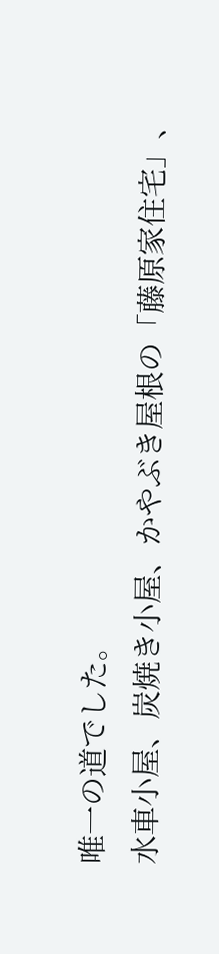唯一の道でした。
水車小屋、炭焼き小屋、かやぶき屋根の「藤原家住宅」、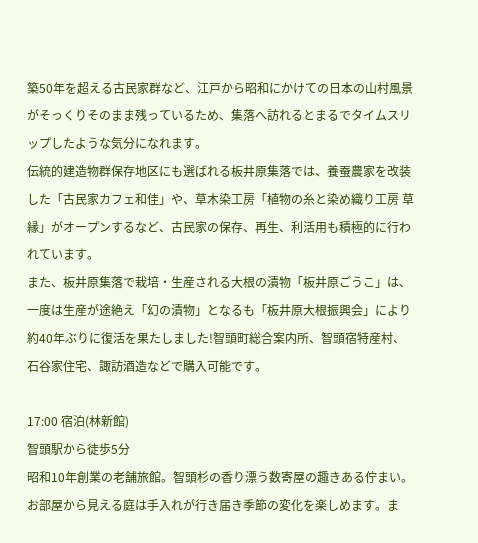築50年を超える古民家群など、江戸から昭和にかけての日本の山村風景がそっくりそのまま残っているため、集落へ訪れるとまるでタイムスリップしたような気分になれます。
伝統的建造物群保存地区にも選ばれる板井原集落では、養蚕農家を改装した「古民家カフェ和佳」や、草木染工房「植物の糸と染め織り工房 草縁」がオープンするなど、古民家の保存、再生、利活用も積極的に行われています。
また、板井原集落で栽培・生産される大根の漬物「板井原ごうこ」は、一度は生産が途絶え「幻の漬物」となるも「板井原大根振興会」により約40年ぶりに復活を果たしました!智頭町総合案内所、智頭宿特産村、石谷家住宅、諏訪酒造などで購入可能です。

17:00 宿泊(林新館)
智頭駅から徒歩5分
昭和10年創業の老舗旅館。智頭杉の香り漂う数寄屋の趣きある佇まい。お部屋から見える庭は手入れが行き届き季節の変化を楽しめます。ま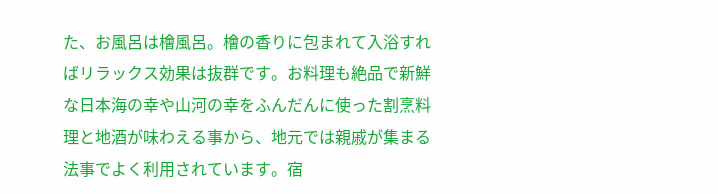た、お風呂は檜風呂。檜の香りに包まれて入浴すればリラックス効果は抜群です。お料理も絶品で新鮮な日本海の幸や山河の幸をふんだんに使った割烹料理と地酒が味わえる事から、地元では親戚が集まる法事でよく利用されています。宿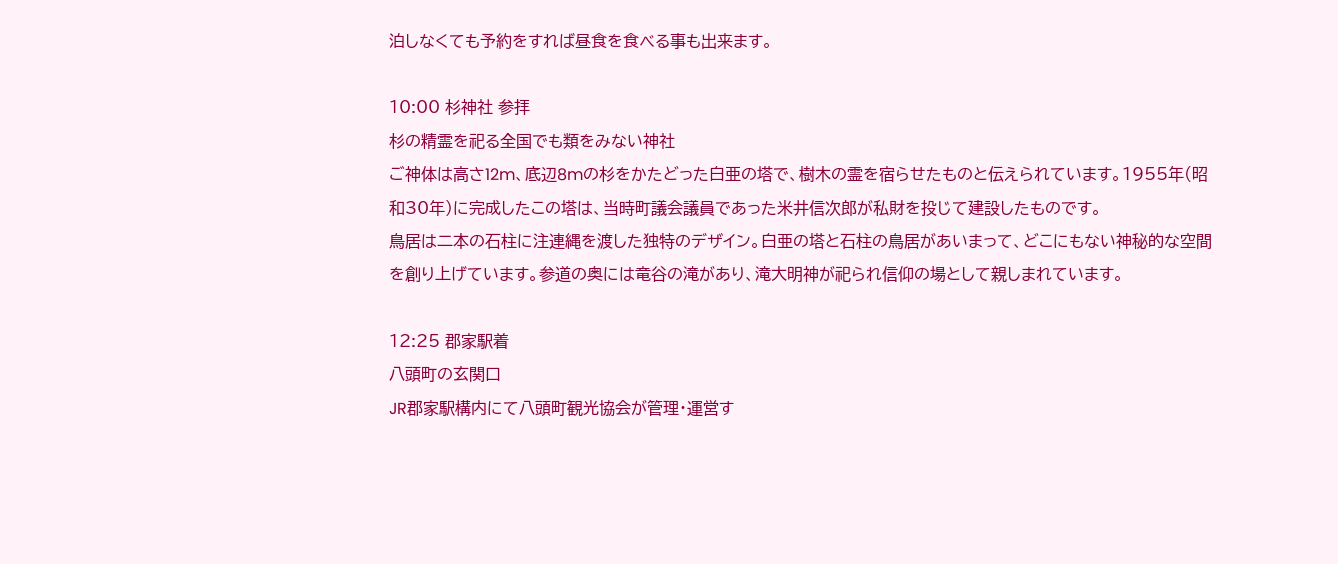泊しなくても予約をすれば昼食を食べる事も出来ます。

10:00 杉神社 参拝
杉の精霊を祀る全国でも類をみない神社
ご神体は高さ12m、底辺8mの杉をかたどった白亜の塔で、樹木の霊を宿らせたものと伝えられています。1955年(昭和30年)に完成したこの塔は、当時町議会議員であった米井信次郎が私財を投じて建設したものです。
鳥居は二本の石柱に注連縄を渡した独特のデザイン。白亜の塔と石柱の鳥居があいまって、どこにもない神秘的な空間を創り上げています。参道の奥には竜谷の滝があり、滝大明神が祀られ信仰の場として親しまれています。

12:25 郡家駅着
八頭町の玄関口
JR郡家駅構内にて八頭町観光協会が管理・運営す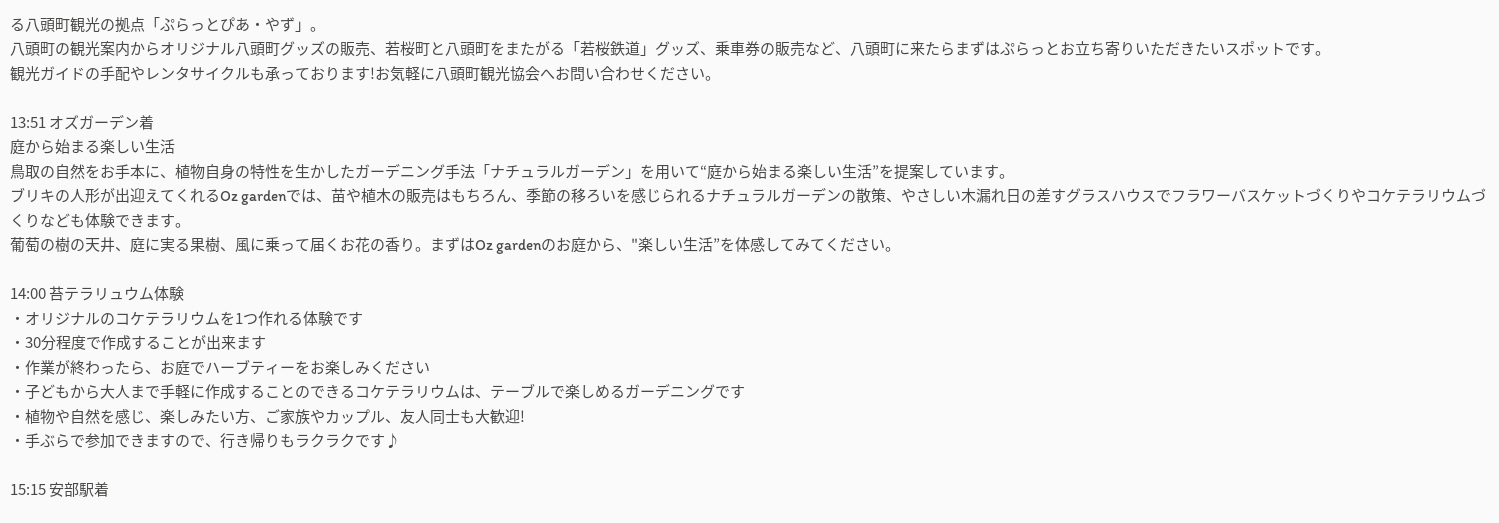る八頭町観光の拠点「ぷらっとぴあ・やず」。
八頭町の観光案内からオリジナル八頭町グッズの販売、若桜町と八頭町をまたがる「若桜鉄道」グッズ、乗車券の販売など、八頭町に来たらまずはぷらっとお立ち寄りいただきたいスポットです。
観光ガイドの手配やレンタサイクルも承っております!お気軽に八頭町観光協会へお問い合わせください。

13:51 オズガーデン着
庭から始まる楽しい生活
鳥取の自然をお手本に、植物自身の特性を生かしたガーデニング手法「ナチュラルガーデン」を用いて“庭から始まる楽しい生活”を提案しています。
ブリキの人形が出迎えてくれるOz gardenでは、苗や植木の販売はもちろん、季節の移ろいを感じられるナチュラルガーデンの散策、やさしい木漏れ日の差すグラスハウスでフラワーバスケットづくりやコケテラリウムづくりなども体験できます。
葡萄の樹の天井、庭に実る果樹、風に乗って届くお花の香り。まずはOz gardenのお庭から、"楽しい生活”を体感してみてください。

14:00 苔テラリュウム体験
・オリジナルのコケテラリウムを1つ作れる体験です
・30分程度で作成することが出来ます
・作業が終わったら、お庭でハーブティーをお楽しみください
・子どもから大人まで手軽に作成することのできるコケテラリウムは、テーブルで楽しめるガーデニングです
・植物や自然を感じ、楽しみたい方、ご家族やカップル、友人同士も大歓迎!
・手ぶらで参加できますので、行き帰りもラクラクです♪

15:15 安部駅着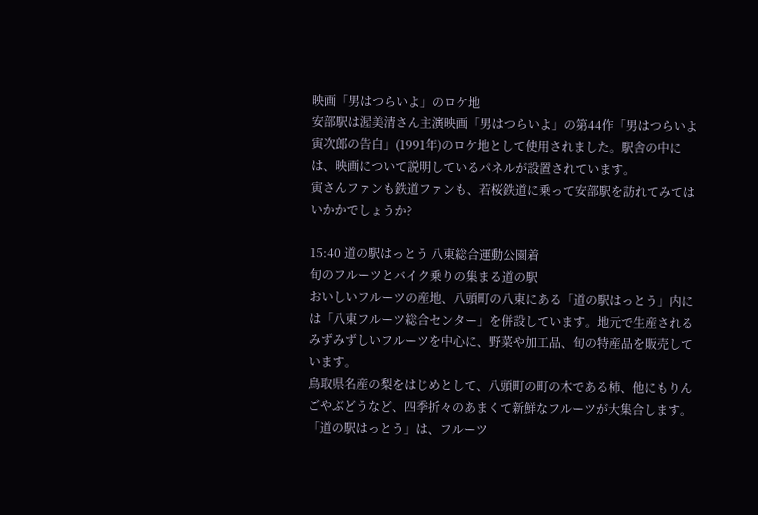映画「男はつらいよ」のロケ地
安部駅は渥美清さん主演映画「男はつらいよ」の第44作「男はつらいよ 寅次郎の告白」(1991年)のロケ地として使用されました。駅舎の中には、映画について説明しているパネルが設置されています。
寅さんファンも鉄道ファンも、若桜鉄道に乗って安部駅を訪れてみてはいかかでしょうか?

15:40 道の駅はっとう 八東総合運動公園着
旬のフルーツとバイク乗りの集まる道の駅
おいしいフルーツの産地、八頭町の八東にある「道の駅はっとう」内には「八東フルーツ総合センター」を併設しています。地元で生産されるみずみずしいフルーツを中心に、野菜や加工品、旬の特産品を販売しています。
鳥取県名産の梨をはじめとして、八頭町の町の木である柿、他にもりんごやぶどうなど、四季折々のあまくて新鮮なフルーツが大集合します。
「道の駅はっとう」は、フルーツ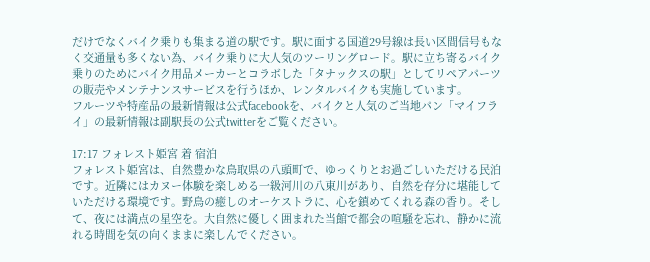だけでなくバイク乗りも集まる道の駅です。駅に面する国道29号線は長い区間信号もなく交通量も多くない為、バイク乗りに大人気のツーリングロード。駅に立ち寄るバイク乗りのためにバイク用品メーカーとコラボした「タナックスの駅」としてリペアパーツの販売やメンテナンスサービスを行うほか、レンタルバイクも実施しています。
フルーツや特産品の最新情報は公式facebookを、バイクと人気のご当地パン「マイフライ」の最新情報は副駅長の公式twitterをご覧ください。

17:17 フォレスト姫宮 着 宿泊
フォレスト姫宮は、自然豊かな鳥取県の八頭町で、ゆっくりとお過ごしいただける民泊です。近隣にはカヌー体験を楽しめる一級河川の八東川があり、自然を存分に堪能していただける環境です。野鳥の癒しのオーケストラに、心を鎮めてくれる森の香り。そして、夜には満点の星空を。大自然に優しく囲まれた当館で都会の喧騒を忘れ、静かに流れる時間を気の向くままに楽しんでください。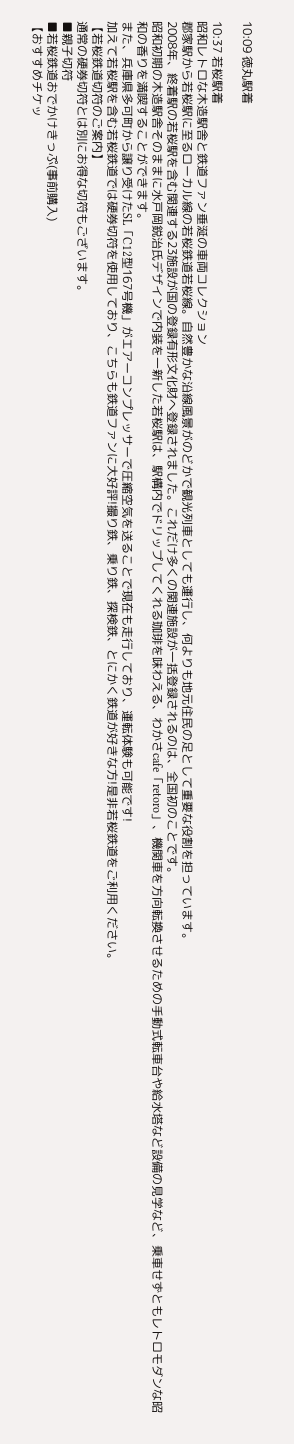10:09 徳丸駅着

10:37 若桜駅着
昭和レトロな木造駅舎と鉄道ファン垂涎の車両コレクション
郡家駅から若桜駅に至るローカル線の若桜鉄道若桜線。自然豊かな沿線風景がのどかで観光列車としても運行し、何よりも地元住民の足として重要な役割を担っています。
2008年、終着駅の若桜駅を含む関連する23施設が国の登録有形文化財へ登録されました。これだけ多くの関連施設が一括登録されるのは、全国初のことです。
昭和初期の木造駅舎そのままに水戸岡鋭治氏デザインで内装を一新した若桜駅は、駅構内でドリップしてくれる珈琲を味わえる、わかさcafe「retoro」、機関車を方向転換させるための手動式転車台や給水塔など設備の見学など、乗車せずともレトロモダンな昭和の香りを満喫することができます。
また、兵庫県多可町から譲り受けたSL「C12型167号機」がエアーコンプレッサーで圧縮空気を送ることで現在も走行しており、運転体験も可能です!
加えて若桜駅を含む若桜鉄道では硬券切符を使用しており、こちらも鉄道ファンに大好評!撮り鉄、乗り鉄、探検鉄、とにかく鉄道が好きな方!是非若桜鉄道をご利用ください。
【若桜鉄道切符のご案内】
通常の硬券切符とは別にお得な切符もございます。
■親子切符
■若桜鉄道おでかけきっぷ(事前購入)
【おすすめチケッ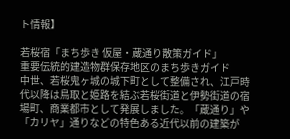ト情報】

若桜宿「まち歩き 仮屋・蔵通り散策ガイド」
重要伝統的建造物群保存地区のまち歩きガイド
中世、若桜鬼ヶ城の城下町として整備され、江戸時代以降は鳥取と姫路を結ぶ若桜街道と伊勢街道の宿場町、商業都市として発展しました。「蔵通り」や「カリヤ」通りなどの特色ある近代以前の建築が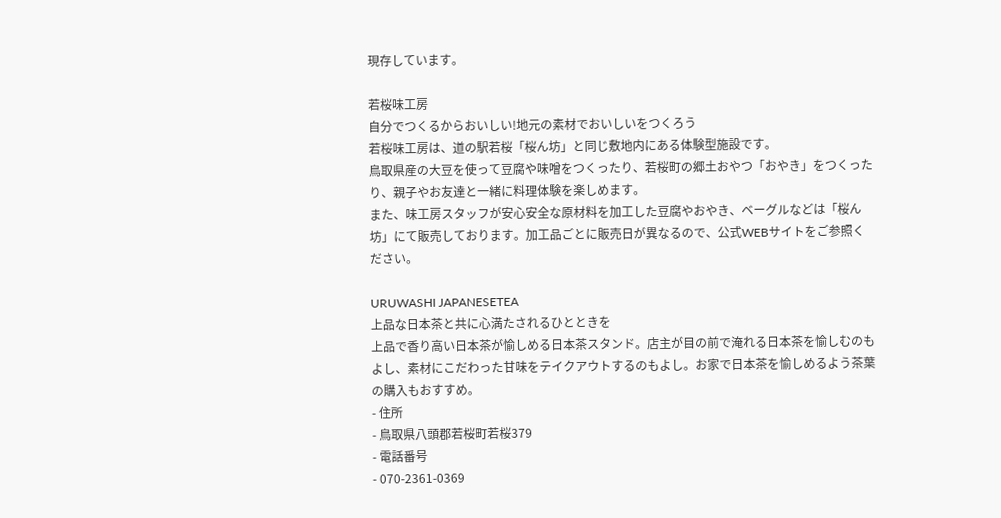現存しています。

若桜味工房
自分でつくるからおいしい!地元の素材でおいしいをつくろう
若桜味工房は、道の駅若桜「桜ん坊」と同じ敷地内にある体験型施設です。
鳥取県産の大豆を使って豆腐や味噌をつくったり、若桜町の郷土おやつ「おやき」をつくったり、親子やお友達と一緒に料理体験を楽しめます。
また、味工房スタッフが安心安全な原材料を加工した豆腐やおやき、ベーグルなどは「桜ん坊」にて販売しております。加工品ごとに販売日が異なるので、公式WEBサイトをご参照ください。

URUWASHI JAPANESETEA
上品な日本茶と共に心満たされるひとときを
上品で香り高い日本茶が愉しめる日本茶スタンド。店主が目の前で淹れる日本茶を愉しむのもよし、素材にこだわった甘味をテイクアウトするのもよし。お家で日本茶を愉しめるよう茶葉の購入もおすすめ。
- 住所
- 鳥取県八頭郡若桜町若桜379
- 電話番号
- 070-2361-0369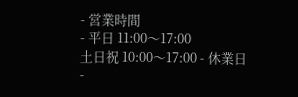- 営業時間
- 平日 11:00〜17:00
土日祝 10:00〜17:00 - 休業日
-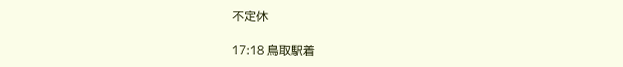不定休

17:18 鳥取駅着